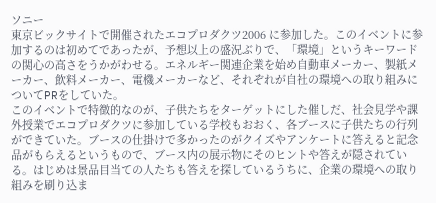ソニー
東京ビックサイトで開催されたエコプロダクツ2006 に参加した。このイベントに参加するのは初めてであったが、予想以上の盛況ぶりで、「環境」というキーワードの関心の高さをうかがわせる。エネルギー関連企業を始め自動車メーカー、製紙メーカー、飲料メーカー、電機メーカーなど、それぞれが自社の環境への取り組みについてPRをしていた。
このイベントで特徴的なのが、子供たちをターゲットにした催しだ、社会見学や課外授業でエコプロダクツに参加している学校もおおく、各ブースに子供たちの行列ができていた。ブースの仕掛けで多かったのがクイズやアンケートに答えると記念品がもらえるというもので、ブース内の展示物にそのヒントや答えが隠されている。はじめは景品目当ての人たちも答えを探しているうちに、企業の環境への取り組みを刷り込ま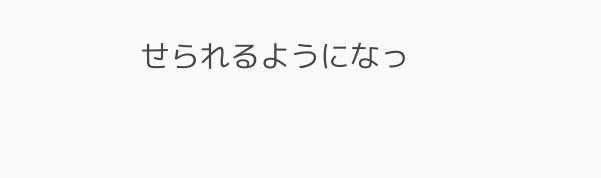せられるようになっ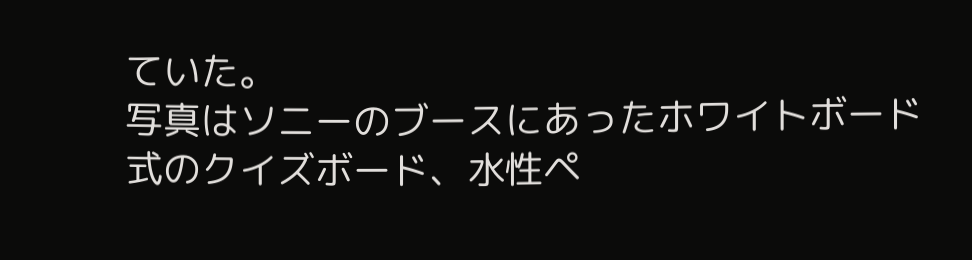ていた。
写真はソニーのブースにあったホワイトボード式のクイズボード、水性ペ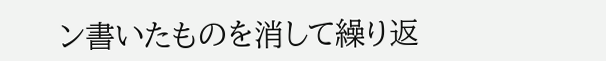ン書いたものを消して繰り返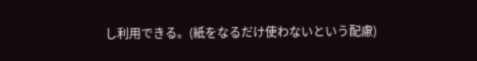し利用できる。(紙をなるだけ使わないという配慮)